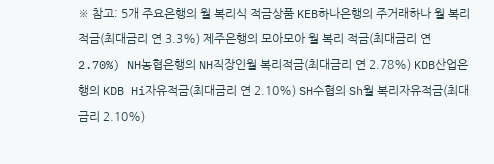※ 참고: 5개 주요은행의 월 복리식 적금상품 KEB하나은행의 주거래하나 월 복리 적금(최대금리 연 3.3%) 제주은행의 모아모아 월 복리 적금(최대금리 연 2.70%) NH농협은행의 NH직장인월 복리적금(최대금리 연 2.78%) KDB산업은행의 KDB Hi자유적금(최대금리 연 2.10%) SH수협의 Sh월 복리자유적금(최대금리 2.10%)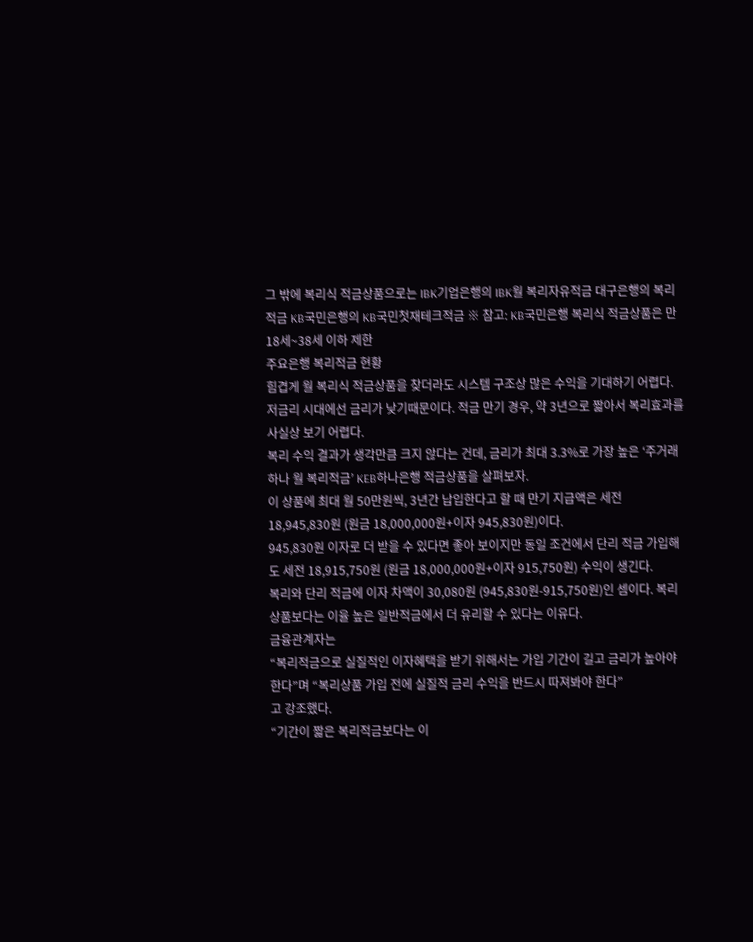그 밖에 복리식 적금상품으로는 IBK기업은행의 IBK월 복리자유적금 대구은행의 복리적금 KB국민은행의 KB국민첫재테크적금 ※ 참고: KB국민은행 복리식 적금상품은 만18세~38세 이하 제한
주요은행 복리적금 현황
힘겹게 월 복리식 적금상품을 찾더라도 시스템 구조상 많은 수익을 기대하기 어렵다. 저금리 시대에선 금리가 낮기때문이다. 적금 만기 경우, 약 3년으로 짧아서 복리효과를 사실상 보기 어렵다.
복리 수익 결과가 생각만큼 크지 않다는 건데, 금리가 최대 3.3%로 가장 높은 ‘주거래하나 월 복리적금’ KEB하나은행 적금상품을 살펴보자.
이 상품에 최대 월 50만원씩, 3년간 납입한다고 할 때 만기 지급액은 세전 18,945,830원 (원금 18,000,000원+이자 945,830원)이다.
945,830원 이자로 더 받을 수 있다면 좋아 보이지만 동일 조건에서 단리 적금 가입해도 세전 18,915,750원 (원금 18,000,000원+이자 915,750원) 수익이 생긴다.
복리와 단리 적금에 이자 차액이 30,080원 (945,830원-915,750원)인 셈이다. 복리 상품보다는 이율 높은 일반적금에서 더 유리할 수 있다는 이유다.
금융관계자는
“복리적금으로 실질적인 이자혜택을 받기 위해서는 가입 기간이 길고 금리가 높아야 한다”며 “복리상품 가입 전에 실질적 금리 수익을 반드시 따져봐야 한다”
고 강조했다.
“기간이 짧은 복리적금보다는 이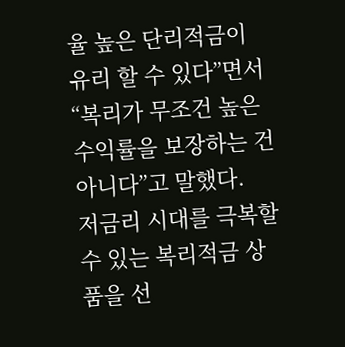율 높은 단리적금이 유리 할 수 있다”면서 “복리가 무조건 높은 수익률을 보장하는 건 아니다”고 말했다.
저금리 시대를 극복할 수 있는 복리적금 상품을 선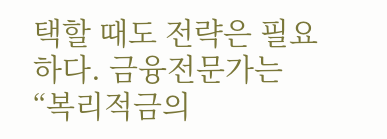택할 때도 전략은 필요하다. 금융전문가는
“복리적금의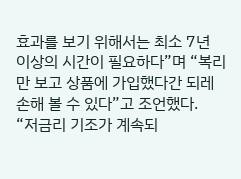효과를 보기 위해서는 최소 7년 이상의 시간이 필요하다”며 “복리만 보고 상품에 가입했다간 되레 손해 볼 수 있다”고 조언했다.
“저금리 기조가 계속되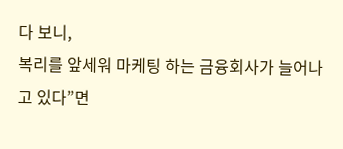다 보니,
복리를 앞세워 마케팅 하는 금융회사가 늘어나고 있다”면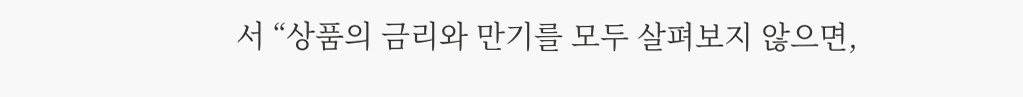서 “상품의 금리와 만기를 모두 살펴보지 않으면,